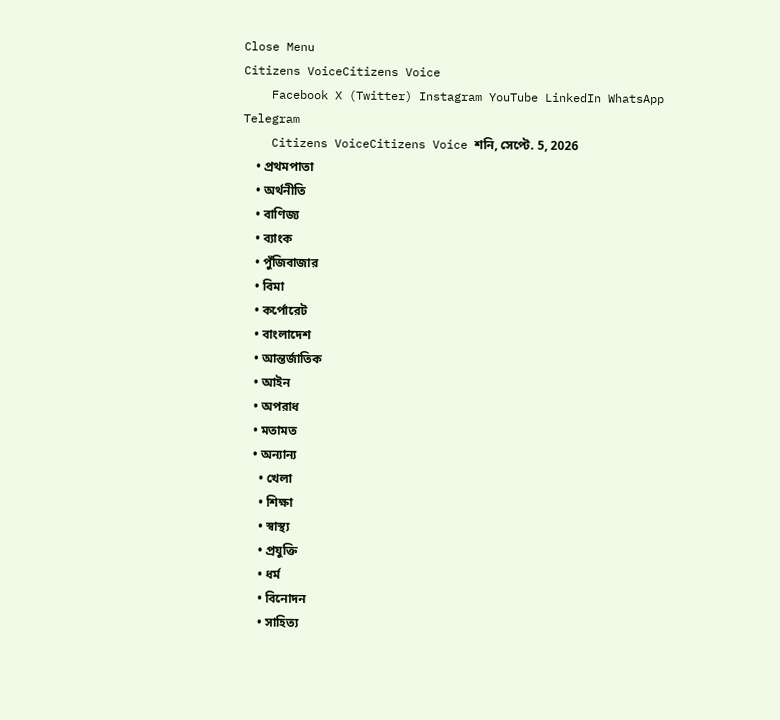Close Menu
Citizens VoiceCitizens Voice
    Facebook X (Twitter) Instagram YouTube LinkedIn WhatsApp Telegram
    Citizens VoiceCitizens Voice শনি, সেপ্টে. 5, 2026
    • প্রথমপাতা
    • অর্থনীতি
    • বাণিজ্য
    • ব্যাংক
    • পুঁজিবাজার
    • বিমা
    • কর্পোরেট
    • বাংলাদেশ
    • আন্তর্জাতিক
    • আইন
    • অপরাধ
    • মতামত
    • অন্যান্য
      • খেলা
      • শিক্ষা
      • স্বাস্থ্য
      • প্রযুক্তি
      • ধর্ম
      • বিনোদন
      • সাহিত্য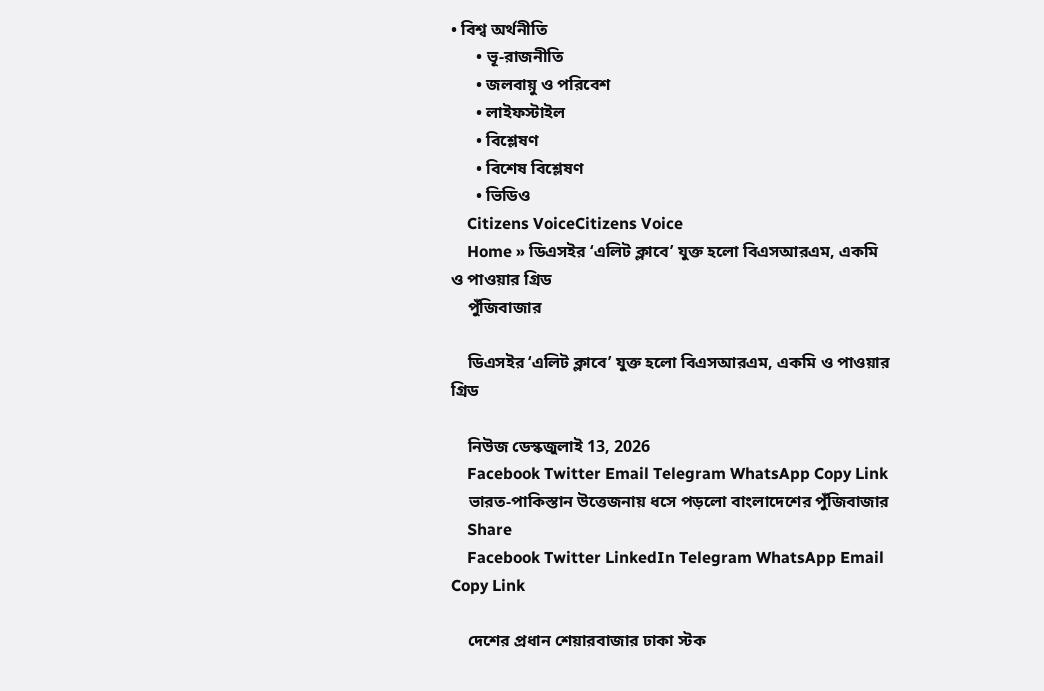• বিশ্ব অর্থনীতি
      • ভূ-রাজনীতি
      • জলবায়ু ও পরিবেশ
      • লাইফস্টাইল
      • বিশ্লেষণ
      • বিশেষ বিশ্লেষণ
      • ভিডিও
    Citizens VoiceCitizens Voice
    Home » ডিএসইর ‘এলিট ক্লাবে’ যুক্ত হলো বিএসআরএম, একমি ও পাওয়ার গ্রিড
    পুঁজিবাজার

    ডিএসইর ‘এলিট ক্লাবে’ যুক্ত হলো বিএসআরএম, একমি ও পাওয়ার গ্রিড

    নিউজ ডেস্কজুলাই 13, 2026
    Facebook Twitter Email Telegram WhatsApp Copy Link
    ভারত-পাকিস্তান উত্তেজনায় ধসে পড়লো বাংলাদেশের পুঁজিবাজার
    Share
    Facebook Twitter LinkedIn Telegram WhatsApp Email Copy Link

    দেশের প্রধান শেয়ারবাজার ঢাকা স্টক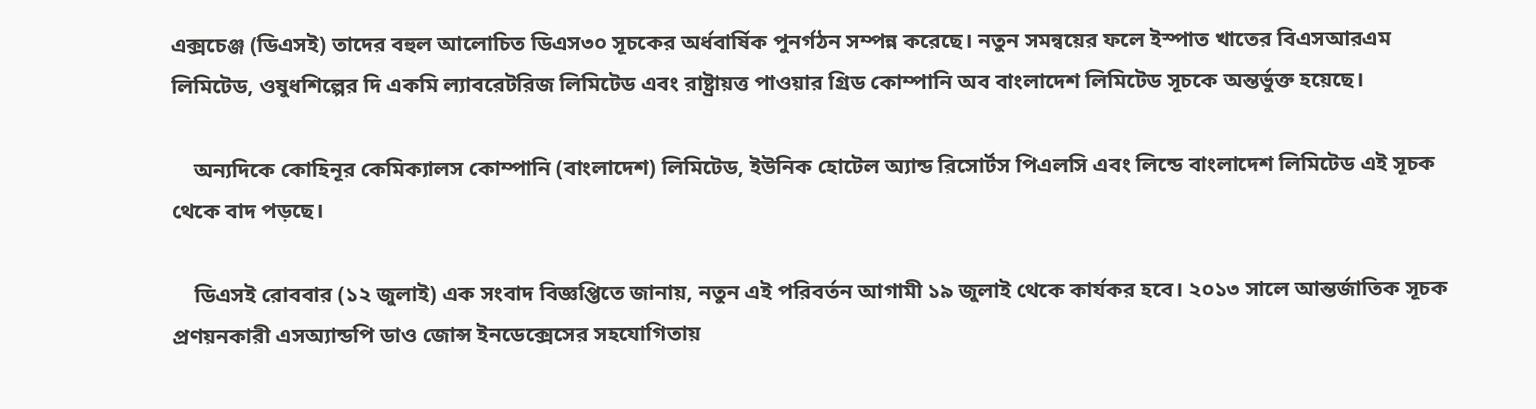এক্সচেঞ্জ (ডিএসই) তাদের বহুল আলোচিত ডিএস৩০ সূচকের অর্ধবার্ষিক পুনর্গঠন সম্পন্ন করেছে। নতুন সমন্বয়ের ফলে ইস্পাত খাতের বিএসআরএম লিমিটেড, ওষুধশিল্পের দি একমি ল্যাবরেটরিজ লিমিটেড এবং রাষ্ট্রায়ত্ত পাওয়ার গ্রিড কোম্পানি অব বাংলাদেশ লিমিটেড সূচকে অন্তর্ভুক্ত হয়েছে।

    অন্যদিকে কোহিনূর কেমিক্যালস কোম্পানি (বাংলাদেশ) লিমিটেড, ইউনিক হোটেল অ্যান্ড রিসোর্টস পিএলসি এবং লিন্ডে বাংলাদেশ লিমিটেড এই সূচক থেকে বাদ পড়ছে।

    ডিএসই রোববার (১২ জুলাই) এক সংবাদ বিজ্ঞপ্তিতে জানায়, নতুন এই পরিবর্তন আগামী ১৯ জুলাই থেকে কার্যকর হবে। ২০১৩ সালে আন্তর্জাতিক সূচক প্রণয়নকারী এসঅ্যান্ডপি ডাও জোন্স ইনডেক্সেসের সহযোগিতায়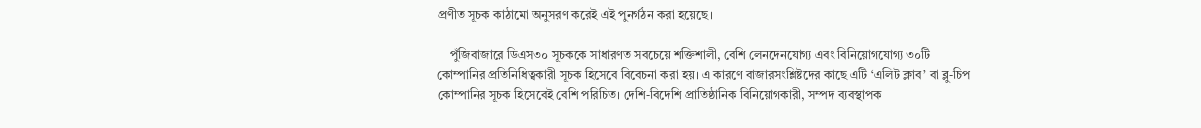প্রণীত সূচক কাঠামো অনুসরণ করেই এই পুনর্গঠন করা হয়েছে।

    পুঁজিবাজারে ডিএস৩০ সূচককে সাধারণত সবচেয়ে শক্তিশালী, বেশি লেনদেনযোগ্য এবং বিনিয়োগযোগ্য ৩০টি কোম্পানির প্রতিনিধিত্বকারী সূচক হিসেবে বিবেচনা করা হয়। এ কারণে বাজারসংশ্লিষ্টদের কাছে এটি ‘এলিট ক্লাব’ বা ব্লু-চিপ কোম্পানির সূচক হিসেবেই বেশি পরিচিত। দেশি-বিদেশি প্রাতিষ্ঠানিক বিনিয়োগকারী, সম্পদ ব্যবস্থাপক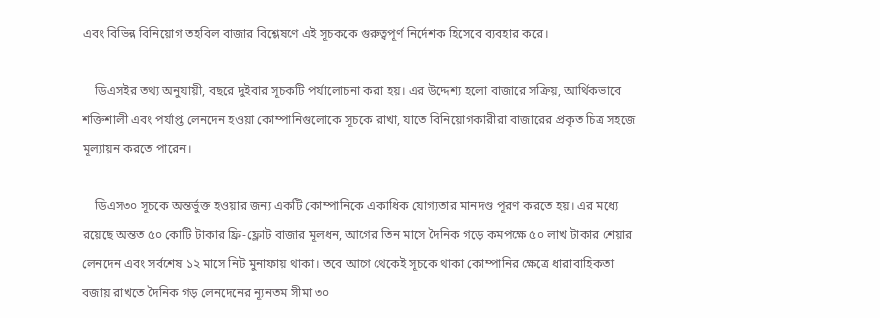এবং বিভিন্ন বিনিয়োগ তহবিল বাজার বিশ্লেষণে এই সূচককে গুরুত্বপূর্ণ নির্দেশক হিসেবে ব্যবহার করে।

    ডিএসইর তথ্য অনুযায়ী, বছরে দুইবার সূচকটি পর্যালোচনা করা হয়। এর উদ্দেশ্য হলো বাজারে সক্রিয়, আর্থিকভাবে শক্তিশালী এবং পর্যাপ্ত লেনদেন হওয়া কোম্পানিগুলোকে সূচকে রাখা, যাতে বিনিয়োগকারীরা বাজারের প্রকৃত চিত্র সহজে মূল্যায়ন করতে পারেন।

    ডিএস৩০ সূচকে অন্তর্ভুক্ত হওয়ার জন্য একটি কোম্পানিকে একাধিক যোগ্যতার মানদণ্ড পূরণ করতে হয়। এর মধ্যে রয়েছে অন্তত ৫০ কোটি টাকার ফ্রি-ফ্লোট বাজার মূলধন, আগের তিন মাসে দৈনিক গড়ে কমপক্ষে ৫০ লাখ টাকার শেয়ার লেনদেন এবং সর্বশেষ ১২ মাসে নিট মুনাফায় থাকা। তবে আগে থেকেই সূচকে থাকা কোম্পানির ক্ষেত্রে ধারাবাহিকতা বজায় রাখতে দৈনিক গড় লেনদেনের ন্যূনতম সীমা ৩০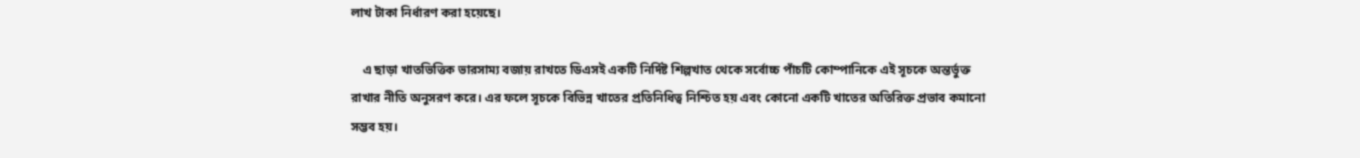লাখ টাকা নির্ধারণ করা হয়েছে।

    এ ছাড়া খাতভিত্তিক ভারসাম্য বজায় রাখতে ডিএসই একটি নির্দিষ্ট শিল্পখাত থেকে সর্বোচ্চ পাঁচটি কোম্পানিকে এই সূচকে অন্তর্ভুক্ত রাখার নীতি অনুসরণ করে। এর ফলে সূচকে বিভিন্ন খাতের প্রতিনিধিত্ব নিশ্চিত হয় এবং কোনো একটি খাতের অতিরিক্ত প্রভাব কমানো সম্ভব হয়।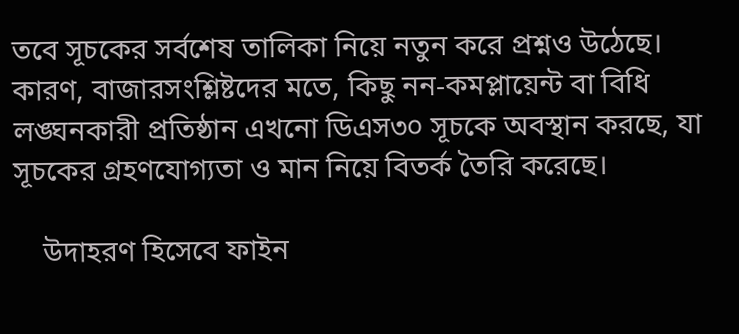তবে সূচকের সর্বশেষ তালিকা নিয়ে নতুন করে প্রশ্নও উঠেছে। কারণ, বাজারসংশ্লিষ্টদের মতে, কিছু নন-কমপ্লায়েন্ট বা বিধি লঙ্ঘনকারী প্রতিষ্ঠান এখনো ডিএস৩০ সূচকে অবস্থান করছে, যা সূচকের গ্রহণযোগ্যতা ও মান নিয়ে বিতর্ক তৈরি করেছে।

    উদাহরণ হিসেবে ফাইন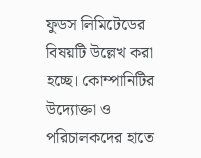ফুডস লিমিটেডের বিষয়টি উল্লেখ করা হচ্ছে। কোম্পানিটির উদ্যোক্তা ও পরিচালকদের হাতে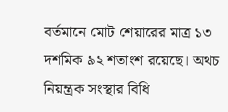বর্তমানে মোট শেয়ারের মাত্র ১৩ দশমিক ৯২ শতাংশ রয়েছে। অথচ নিয়ন্ত্রক সংস্থার বিধি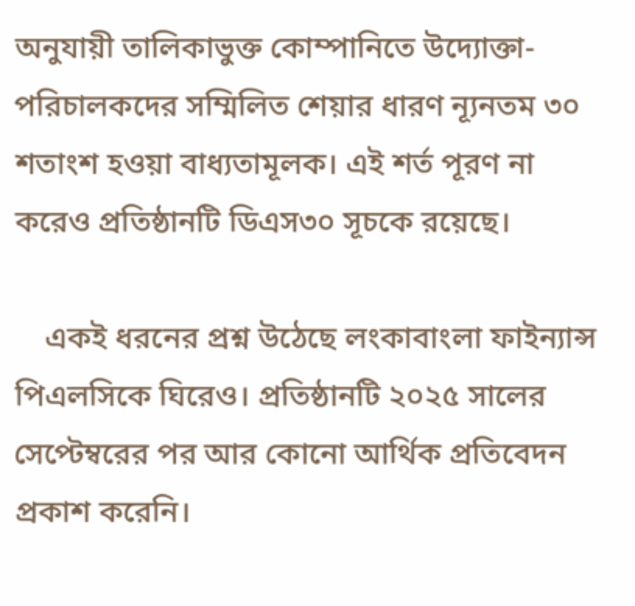অনুযায়ী তালিকাভুক্ত কোম্পানিতে উদ্যোক্তা-পরিচালকদের সম্মিলিত শেয়ার ধারণ ন্যূনতম ৩০ শতাংশ হওয়া বাধ্যতামূলক। এই শর্ত পূরণ না করেও প্রতিষ্ঠানটি ডিএস৩০ সূচকে রয়েছে।

    একই ধরনের প্রশ্ন উঠেছে লংকাবাংলা ফাইন্যান্স পিএলসিকে ঘিরেও। প্রতিষ্ঠানটি ২০২৫ সালের সেপ্টেম্বরের পর আর কোনো আর্থিক প্রতিবেদন প্রকাশ করেনি।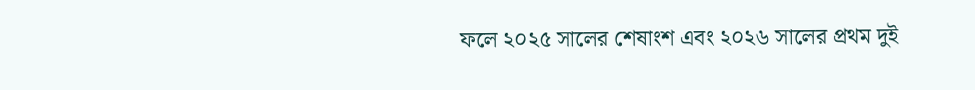ফলে ২০২৫ সালের শেষাংশ এবং ২০২৬ সালের প্রথম দুই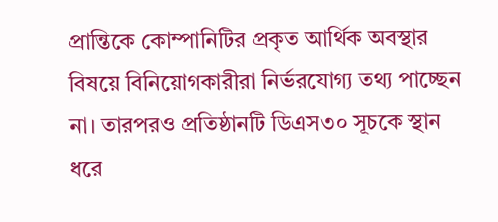প্রান্তিকে কোম্পানিটির প্রকৃত আর্থিক অবস্থার বিষয়ে বিনিয়োগকারীরা নির্ভরযোগ্য তথ্য পাচ্ছেন না। তারপরও প্রতিষ্ঠানটি ডিএস৩০ সূচকে স্থান ধরে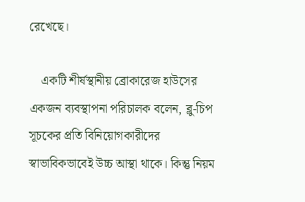রেখেছে।

    একটি শীর্ষস্থানীয় ব্রোকারেজ হাউসের একজন ব্যবস্থাপনা পরিচালক বলেন, ব্লু-চিপ সূচকের প্রতি বিনিয়োগকারীদের স্বাভাবিকভাবেই উচ্চ আস্থা থাকে। কিন্তু নিয়ম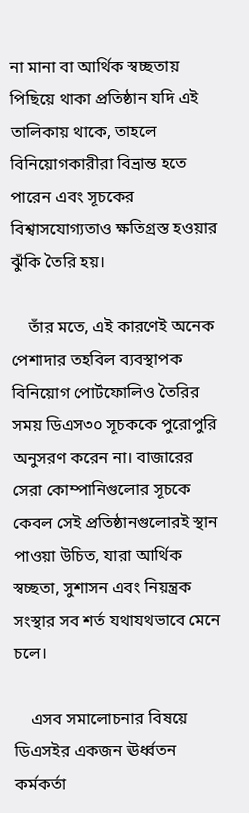না মানা বা আর্থিক স্বচ্ছতায় পিছিয়ে থাকা প্রতিষ্ঠান যদি এই তালিকায় থাকে, তাহলে বিনিয়োগকারীরা বিভ্রান্ত হতে পারেন এবং সূচকের বিশ্বাসযোগ্যতাও ক্ষতিগ্রস্ত হওয়ার ঝুঁকি তৈরি হয়।

    তাঁর মতে, এই কারণেই অনেক পেশাদার তহবিল ব্যবস্থাপক বিনিয়োগ পোর্টফোলিও তৈরির সময় ডিএস৩০ সূচককে পুরোপুরি অনুসরণ করেন না। বাজারের সেরা কোম্পানিগুলোর সূচকে কেবল সেই প্রতিষ্ঠানগুলোরই স্থান পাওয়া উচিত, যারা আর্থিক স্বচ্ছতা, সুশাসন এবং নিয়ন্ত্রক সংস্থার সব শর্ত যথাযথভাবে মেনে চলে।

    এসব সমালোচনার বিষয়ে ডিএসইর একজন ঊর্ধ্বতন কর্মকর্তা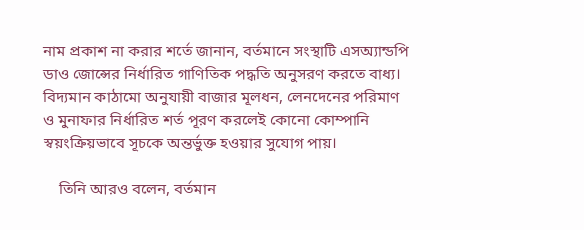নাম প্রকাশ না করার শর্তে জানান, বর্তমানে সংস্থাটি এসঅ্যান্ডপি ডাও জোন্সের নির্ধারিত গাণিতিক পদ্ধতি অনুসরণ করতে বাধ্য। বিদ্যমান কাঠামো অনুযায়ী বাজার মূলধন, লেনদেনের পরিমাণ ও মুনাফার নির্ধারিত শর্ত পূরণ করলেই কোনো কোম্পানি স্বয়ংক্রিয়ভাবে সূচকে অন্তর্ভুক্ত হওয়ার সুযোগ পায়।

    তিনি আরও বলেন, বর্তমান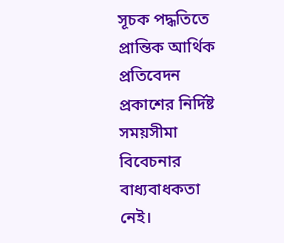সূচক পদ্ধতিতে প্রান্তিক আর্থিক প্রতিবেদন প্রকাশের নির্দিষ্ট সময়সীমা বিবেচনার বাধ্যবাধকতা নেই।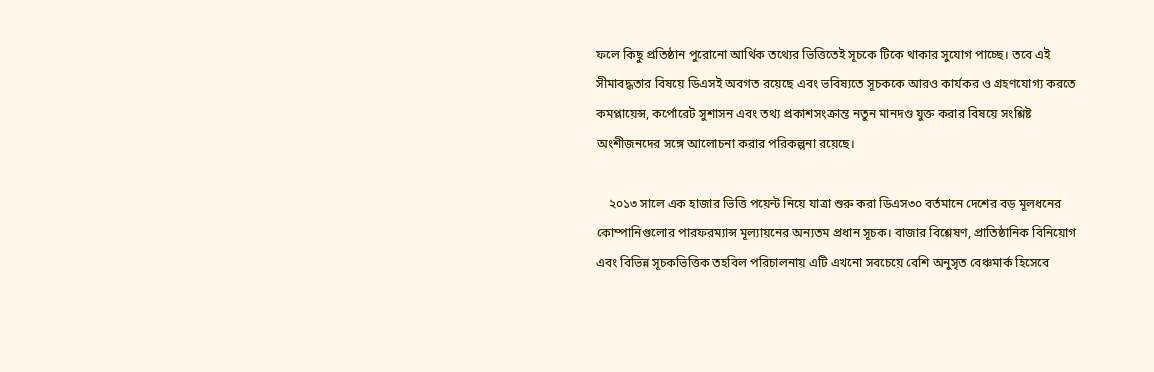ফলে কিছু প্রতিষ্ঠান পুরোনো আর্থিক তথ্যের ভিত্তিতেই সূচকে টিকে থাকার সুযোগ পাচ্ছে। তবে এই সীমাবদ্ধতার বিষয়ে ডিএসই অবগত রয়েছে এবং ভবিষ্যতে সূচককে আরও কার্যকর ও গ্রহণযোগ্য করতে কমপ্লায়েন্স, কর্পোরেট সুশাসন এবং তথ্য প্রকাশসংক্রান্ত নতুন মানদণ্ড যুক্ত করার বিষয়ে সংশ্লিষ্ট অংশীজনদের সঙ্গে আলোচনা করার পরিকল্পনা রয়েছে।

    ২০১৩ সালে এক হাজার ভিত্তি পয়েন্ট নিয়ে যাত্রা শুরু করা ডিএস৩০ বর্তমানে দেশের বড় মূলধনের কোম্পানিগুলোর পারফরম্যান্স মূল্যায়নের অন্যতম প্রধান সূচক। বাজার বিশ্লেষণ, প্রাতিষ্ঠানিক বিনিয়োগ এবং বিভিন্ন সূচকভিত্তিক তহবিল পরিচালনায় এটি এখনো সবচেয়ে বেশি অনুসৃত বেঞ্চমার্ক হিসেবে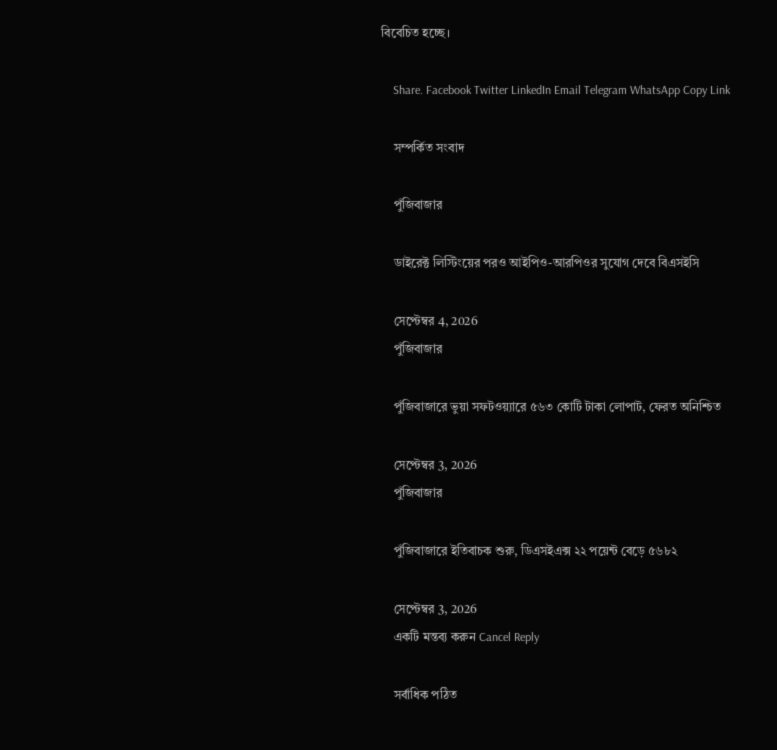বিবেচিত হচ্ছে।

    Share. Facebook Twitter LinkedIn Email Telegram WhatsApp Copy Link

    সম্পর্কিত সংবাদ

    পুঁজিবাজার

    ডাইরেক্ট লিস্টিংয়ের পরও আইপিও-আরপিওর সুযোগ দেবে বিএসইসি

    সেপ্টেম্বর 4, 2026
    পুঁজিবাজার

    পুঁজিবাজারে ভুয়া সফটওয়্যারে ৫৬৩ কোটি টাকা লোপাট, ফেরত অনিশ্চিত

    সেপ্টেম্বর 3, 2026
    পুঁজিবাজার

    পুঁজিবাজারে ইতিবাচক শুরু, ডিএসইএক্স ২২ পয়েন্ট বেড়ে ৫৬৮২

    সেপ্টেম্বর 3, 2026
    একটি মন্তব্য করুন Cancel Reply

    সর্বাধিক পঠিত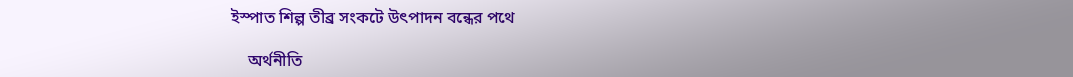ইস্পাত শিল্প তীব্র সংকটে উৎপাদন বন্ধের পথে

    অর্থনীতি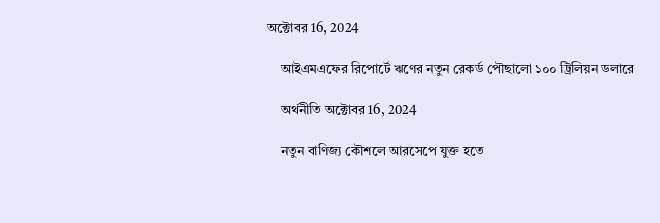অক্টোবর 16, 2024

    আইএমএফের রিপোর্টে ঋণের নতুন রেকর্ড পৌছালো ১০০ ট্রিলিয়ন ডলারে

    অর্থনীতি অক্টোবর 16, 2024

    নতুন বাণিজ্য কৌশলে আরসেপে যুক্ত হতে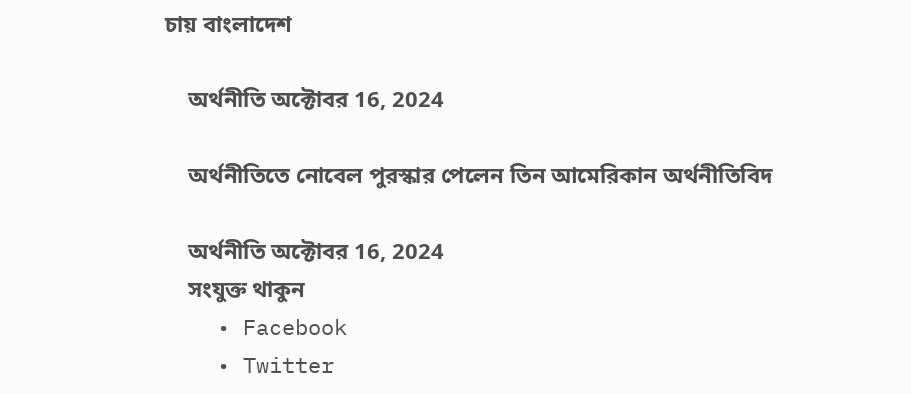চায় বাংলাদেশ

    অর্থনীতি অক্টোবর 16, 2024

    অর্থনীতিতে নোবেল পুরস্কার পেলেন তিন আমেরিকান অর্থনীতিবিদ

    অর্থনীতি অক্টোবর 16, 2024
    সংযুক্ত থাকুন
    • Facebook
    • Twitter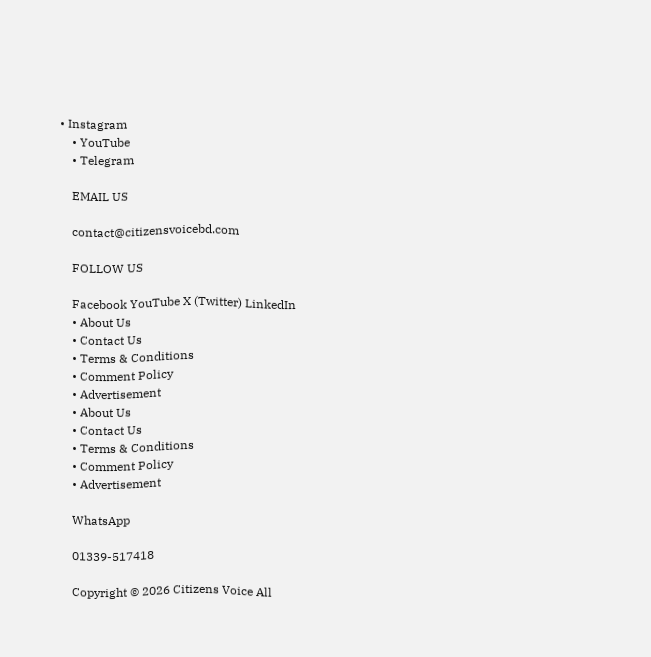• Instagram
    • YouTube
    • Telegram

    EMAIL US

    contact@citizensvoicebd.com

    FOLLOW US

    Facebook YouTube X (Twitter) LinkedIn
    • About Us
    • Contact Us
    • Terms & Conditions
    • Comment Policy
    • Advertisement
    • About Us
    • Contact Us
    • Terms & Conditions
    • Comment Policy
    • Advertisement

    WhatsApp

    01339-517418

    Copyright © 2026 Citizens Voice All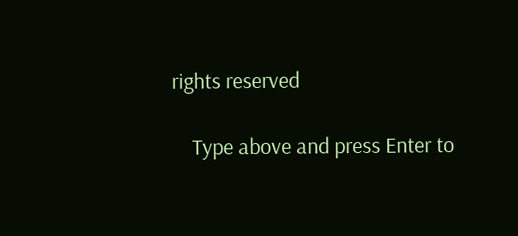rights reserved

    Type above and press Enter to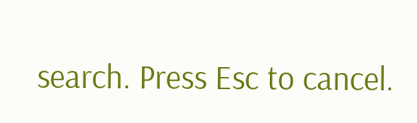search. Press Esc to cancel.